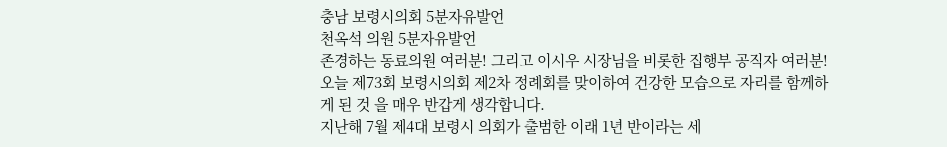충남 보령시의회 5분자유발언
천옥석 의원 5분자유발언
존경하는 동료의원 여러분! 그리고 이시우 시장님을 비롯한 집행부 공직자 여러분! 오늘 제73회 보령시의회 제2차 정례회를 맞이하여 건강한 모습으로 자리를 함께하게 된 것 을 매우 반갑게 생각합니다.
지난해 7월 제4대 보령시 의회가 출범한 이래 1년 반이라는 세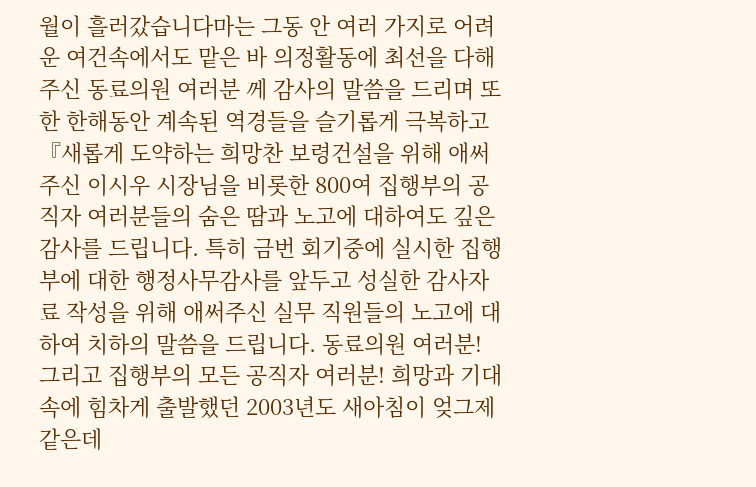월이 흘러갔습니다마는 그동 안 여러 가지로 어려운 여건속에서도 맡은 바 의정활동에 최선을 다해주신 동료의원 여러분 께 감사의 말씀을 드리며 또한 한해동안 계속된 역경들을 슬기롭게 극복하고 『새롭게 도약하는 희망찬 보령건설을 위해 애써주신 이시우 시장님을 비롯한 800여 집행부의 공직자 여러분들의 숨은 땀과 노고에 대하여도 깊은 감사를 드립니다. 특히 금번 회기중에 실시한 집행부에 대한 행정사무감사를 앞두고 성실한 감사자료 작성을 위해 애써주신 실무 직원들의 노고에 대하여 치하의 말씀을 드립니다. 동료의원 여러분!
그리고 집행부의 모든 공직자 여러분! 희망과 기대속에 힘차게 출발했던 2003년도 새아침이 엊그제 같은데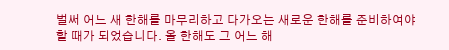벌써 어느 새 한해를 마무리하고 다가오는 새로운 한해를 준비하여야 할 때가 되었습니다. 올 한해도 그 어느 해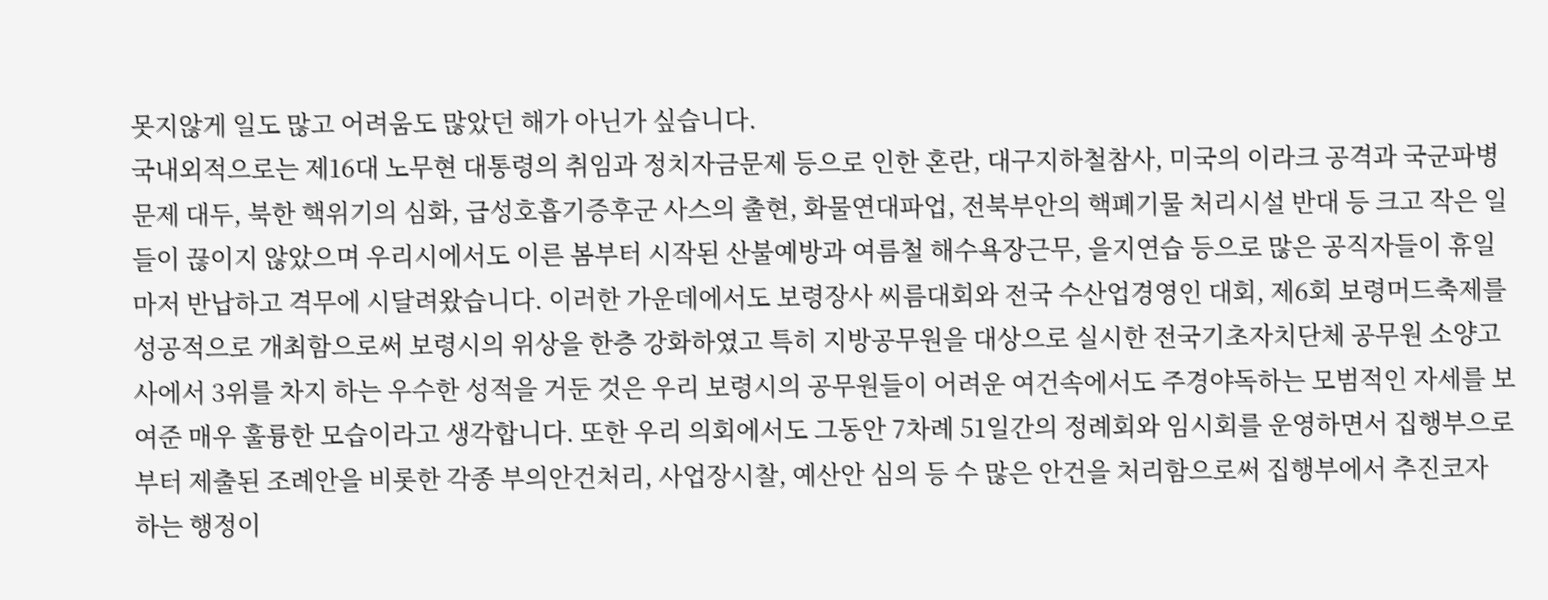못지않게 일도 많고 어려움도 많았던 해가 아닌가 싶습니다.
국내외적으로는 제16대 노무현 대통령의 취임과 정치자금문제 등으로 인한 혼란, 대구지하철참사, 미국의 이라크 공격과 국군파병문제 대두, 북한 핵위기의 심화, 급성호흡기증후군 사스의 출현, 화물연대파업, 전북부안의 핵폐기물 처리시설 반대 등 크고 작은 일들이 끊이지 않았으며 우리시에서도 이른 봄부터 시작된 산불예방과 여름철 해수욕장근무, 을지연습 등으로 많은 공직자들이 휴일마저 반납하고 격무에 시달려왔습니다. 이러한 가운데에서도 보령장사 씨름대회와 전국 수산업경영인 대회, 제6회 보령머드축제를 성공적으로 개최함으로써 보령시의 위상을 한층 강화하였고 특히 지방공무원을 대상으로 실시한 전국기초자치단체 공무원 소양고사에서 3위를 차지 하는 우수한 성적을 거둔 것은 우리 보령시의 공무원들이 어려운 여건속에서도 주경야독하는 모범적인 자세를 보여준 매우 훌륭한 모습이라고 생각합니다. 또한 우리 의회에서도 그동안 7차례 51일간의 정례회와 임시회를 운영하면서 집행부으로부터 제출된 조례안을 비롯한 각종 부의안건처리, 사업장시찰, 예산안 심의 등 수 많은 안건을 처리함으로써 집행부에서 추진코자 하는 행정이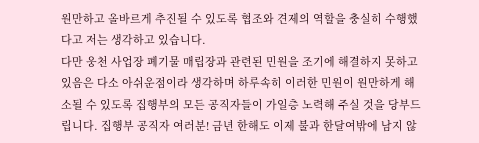원만하고 올바르게 추진될 수 있도록 협조와 견제의 역할을 충실히 수행했다고 저는 생각하고 있습니다.
다만 웅천 사업장 폐기물 매립장과 관련된 민원을 조기에 해결하지 못하고 있음은 다소 아쉬운점이라 생각하며 하루속히 이러한 민원이 원만하게 해소될 수 있도록 집행부의 모든 공직자들이 가일층 노력해 주실 것을 당부드립니다. 집행부 공직자 여러분! 금년 한해도 이제 불과 한달여밖에 남지 않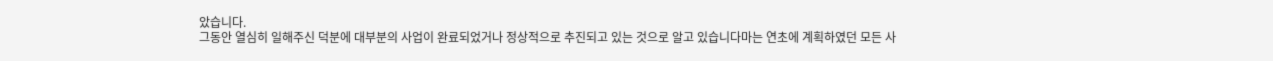았습니다.
그동안 열심히 일해주신 덕분에 대부분의 사업이 완료되었거나 정상적으로 추진되고 있는 것으로 알고 있습니다마는 연초에 계획하였던 모든 사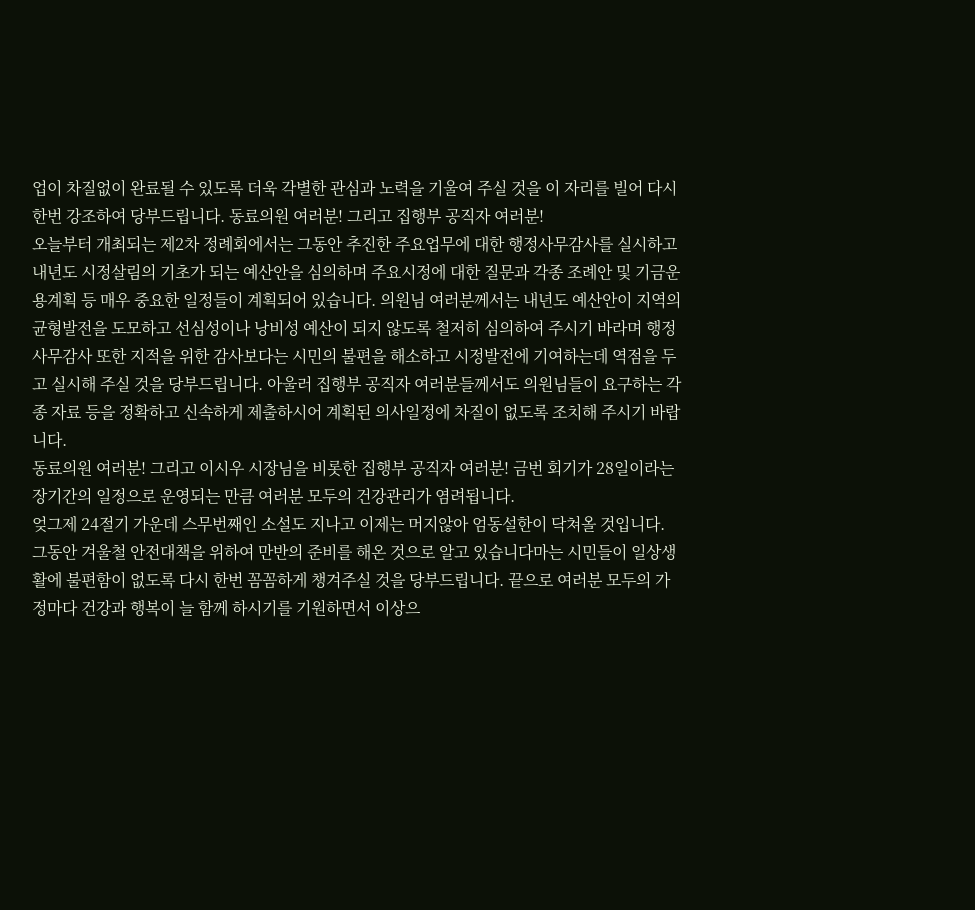업이 차질없이 완료될 수 있도록 더욱 각별한 관심과 노력을 기울여 주실 것을 이 자리를 빌어 다시 한번 강조하여 당부드립니다. 동료의원 여러분! 그리고 집행부 공직자 여러분!
오늘부터 개최되는 제2차 정례회에서는 그동안 추진한 주요업무에 대한 행정사무감사를 실시하고 내년도 시정살림의 기초가 되는 예산안을 심의하며 주요시정에 대한 질문과 각종 조례안 및 기금운용계획 등 매우 중요한 일정들이 계획되어 있습니다. 의원님 여러분께서는 내년도 예산안이 지역의 균형발전을 도모하고 선심성이나 낭비성 예산이 되지 않도록 철저히 심의하여 주시기 바라며 행정사무감사 또한 지적을 위한 감사보다는 시민의 불편을 해소하고 시정발전에 기여하는데 역점을 두고 실시해 주실 것을 당부드립니다. 아울러 집행부 공직자 여러분들께서도 의원님들이 요구하는 각종 자료 등을 정확하고 신속하게 제출하시어 계획된 의사일정에 차질이 없도록 조치해 주시기 바랍니다.
동료의원 여러분! 그리고 이시우 시장님을 비롯한 집행부 공직자 여러분! 금번 회기가 28일이라는 장기간의 일정으로 운영되는 만큼 여러분 모두의 건강관리가 염려됩니다.
엊그제 24절기 가운데 스무번째인 소설도 지나고 이제는 머지않아 엄동설한이 닥쳐올 것입니다. 그동안 겨울철 안전대책을 위하여 만반의 준비를 해온 것으로 알고 있습니다마는 시민들이 일상생활에 불편함이 없도록 다시 한번 꼼꼼하게 챙겨주실 것을 당부드립니다. 끝으로 여러분 모두의 가정마다 건강과 행복이 늘 함께 하시기를 기원하면서 이상으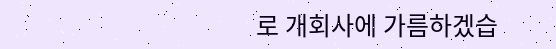로 개회사에 가름하겠습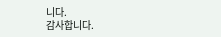니다.
감사합니다.